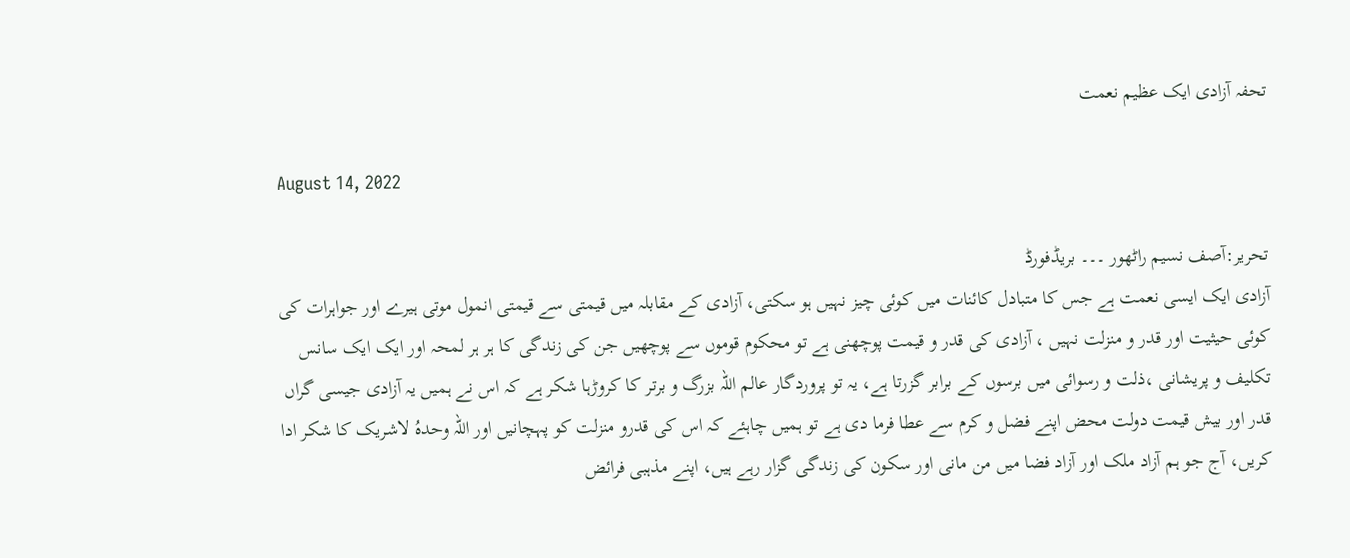تحفہ آزادی ایک عظیم نعمت

August 14, 2022

تحریر:آصف نسیم راٹھور ۔۔۔ بریڈفورڈ
آزادی ایک ایسی نعمت ہے جس کا متبادل کائنات میں کوئی چیز نہیں ہو سکتی، آزادی کے مقابلہ میں قیمتی سے قیمتی انمول موتی ہیرے اور جواہرات کی کوئی حیثیت اور قدر و منزلت نہیں ، آزادی کی قدر و قیمت پوچھنی ہے تو محکوم قوموں سے پوچھیں جن کی زندگی کا ہر ہر لمحہ اور ایک ایک سانس تکلیف و پریشانی ،ذلت و رسوائی میں برسوں کے برابر گزرتا ہے، یہ تو پروردگار عالم اللہ بزرگ و برتر کا کروڑہا شکر ہے کہ اس نے ہمیں یہ آزادی جیسی گراں قدر اور بیش قیمت دولت محض اپنے فضل و کرم سے عطا فرما دی ہے تو ہمیں چاہئے کہ اس کی قدرو منزلت کو پہچانیں اور اللہ وحدہُ لاشریک کا شکر ادا کریں، آج جو ہم آزاد ملک اور آزاد فضا میں من مانی اور سکون کی زندگی گزار رہے ہیں، اپنے مذہبی فرائض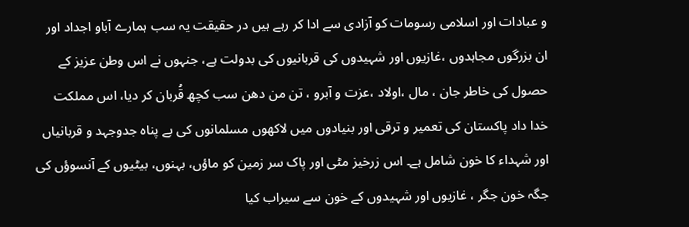و عبادات اور اسلامی رسومات کو آزادی سے ادا کر رہے ہیں در حقیقت یہ سب ہمارے آباو اجداد اور ان بزرگوں مجاہدوں ،غازیوں اور شہیدوں کی قربانیوں کی بدولت ہے، جنہوں نے اس وطن عزیز کے حصول کی خاطر جان ، مال ،اولاد ،عزت و آبرو ، تن من دھن سب کچھ قُربان کر دیا، اس مملکت خدا داد پاکستان کی تعمیر و ترقی اور بنیادوں میں لاکھوں مسلمانوں کی بے پناہ جدوجہد و قربانیاں اور شہداء کا خون شامل ہے۔ اس زرخیز مٹی اور پاک سر زمین کو ماؤں، بہنوں، بیٹیوں کے آنسوؤں کی جگہ خون جگر ، غازیوں اور شہیدوں کے خون سے سیراب کیا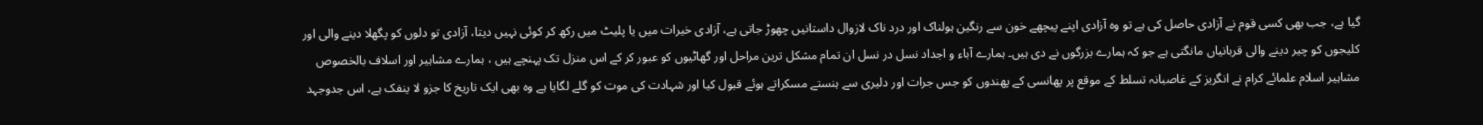گیا ہے، جب بھی کسی قوم نے آزادی حاصل کی ہے تو وہ آزادی اپنے پیچھے خون سے رنگین ہولناک اور درد ناک لازوال داستانیں چھوڑ جاتی ہے، آزادی خیرات میں یا پلیٹ میں رکھ کر کوئی نہیں دیتا، آزادی تو دلوں کو پگھلا دینے والی اور کلیجوں کو چیر دینے والی قربانیاں مانگتی ہے جو کہ ہمارے بزرگوں نے دی ہیں۔ ہمارے آباء و اجداد نسل در نسل ان تمام مشکل ترین مراحل اور گھاٹیوں کو عبور کر کے اس منزل تک پہنچے ہیں ، ہمارے مشاہیر اور اسلاف بالخصوص مشاہیر اسلام علمائے کرام نے انگریز کے غاصبانہ تسلط کے موقع پر پھانسی کے پھندوں کو جس جرات اور دلیری سے ہنستے مسکراتے ہوئے قبول کیا اور شہادت کی موت کو گلے لگایا ہے وہ بھی ایک تاریخ کا جزو لا ینفک ہے، اس جدوجہد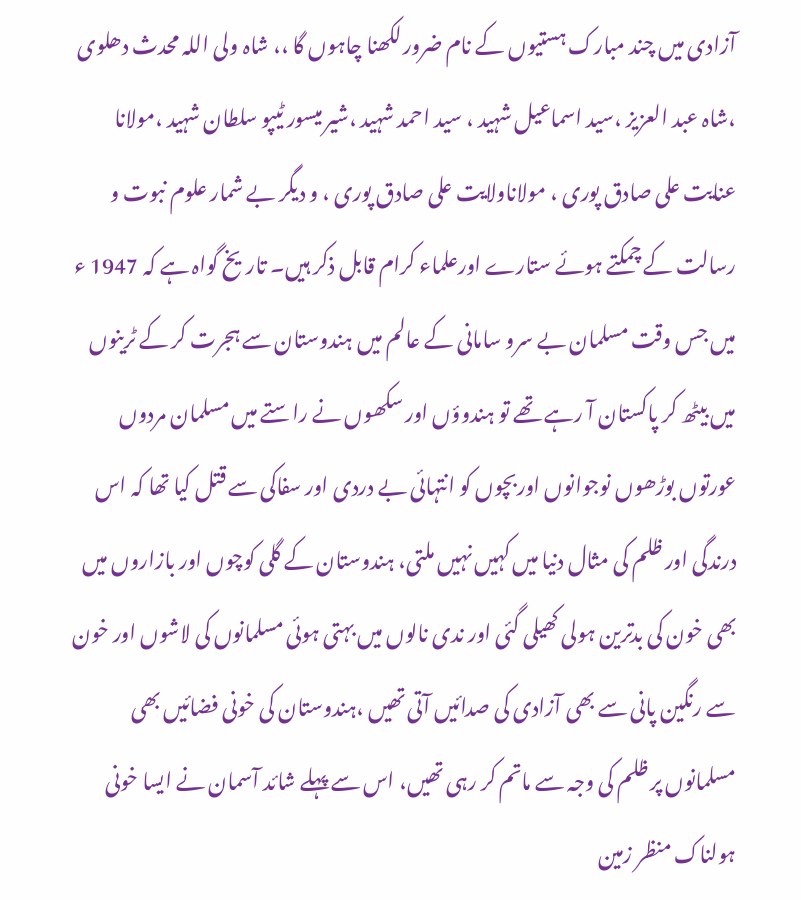آزادی میں چند مبارک ہستیوں کے نام ضرور لکھنا چاہوں گا ،، شاہ ولی اللہ محدث دھلوی ،شاہ عبد العزیز ،سید اسماعیل شہید ، سید احمد شہید ،شیر میسور ٹیپو سلطان شہید ،مولانا عنایت علی صادق پوری ، مولاناولایت علی صادق پوری ، و دیگر بے شمار علوم نبوت و رسالت کے چمکتے ہوئے ستارے اورعلماء کرام قابل ذکر ہیں۔ تاریخ گواہ ہے کہ 1947 ء میں جس وقت مسلمان بے سرو سامانی کے عالم میں ہندوستان سے ہجرت کر کے ٹرینوں میں بیٹھ کر پاکستان آ رہے تھے تو ہندوؤں اور سکھوں نے راستے میں مسلمان مردوں عورتوں بوڑھوں نوجوانوں اوربچوں کو انتہائی بے دردی اور سفاکی سے قتل کیا تھا کہ اس درندگی اور ظلم کی مثال دنیا میں کہیں نہیں ملتی، ہندوستان کے گلی کوچوں اور بازاروں میں بھی خون کی بدترین ہولی کھیلی گئی اور ندی نالوں میں بہتی ہوئی مسلمانوں کی لاشوں اور خون سے رنگین پانی سے بھی آزادی کی صدائیں آتی تھیں ،ہندوستان کی خونی فضائیں بھی مسلمانوں پر ظلم کی وجہ سے ماتم کر رہی تھیں، اس سے پہلے شائد آسمان نے ایسا خونی ہولناک منظر زمین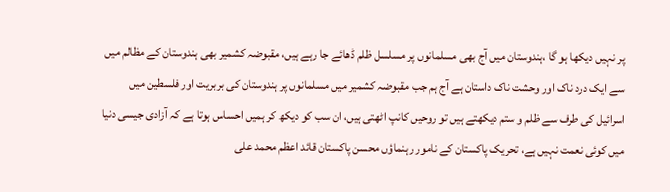پر نہیں دیکھا ہو گا ،ہندوستان میں آج بھی مسلمانوں پر مسلسل ظلم ڈھائے جا رہے ہیں، مقبوضہ کشمیر بھی ہندوستان کے مظالم میں سے ایک درد ناک اور وحشت ناک داستان ہے آج ہم جب مقبوضہ کشمیر میں مسلمانوں پر ہندوستان کی بربریت اور فلسطین میں اسرائیل کی طرف سے ظلم و ستم دیکھتے ہیں تو روحیں کانپ اٹھتی ہیں، ان سب کو دیکھ کر ہمیں احساس ہوتا ہے کہ آزادی جیسی دنیا میں کوئی نعمت نہیں ہے، تحریک پاکستان کے نامور رہنماؤں محسن پاکستان قائد اعظم محمد علی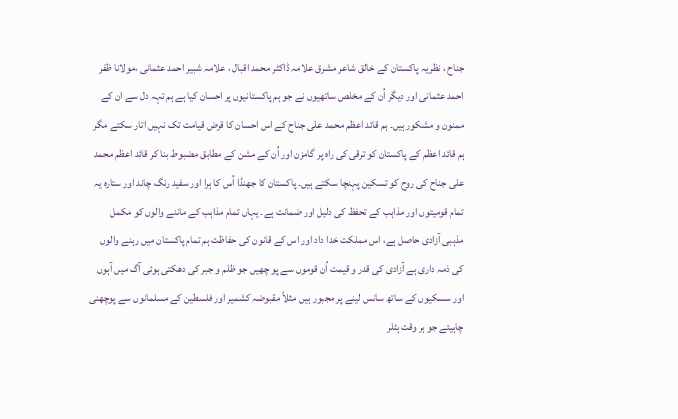جناح ، نظریہ پاکستان کے خالق شاعر مشرق علامہ ڈاکٹر محمد اقبال ، علامہ شبیر احمد عثمانی ،مولانا ظفر احمد عثمانی اور دیگر اُن کے مخلص ساتھیوں نے جو ہم پاکستانیوں پر احسان کیا ہے ہم تہہ دل سے ان کے ممنون و مشکور ہیں۔ ہم قائد اعظم محمد علی جناح کے اس احسان کا قرض قیامت تک نہیں اتار سکتے مگر ہم قائد اعظم کے پاکستان کو ترقی کی راہ پر گامزن اور اُن کے مشن کے مطابق مضبوط بنا کر قائد اعظم محمد علی جناح کی روح کو تسکین پہنچا سکتے ہیں۔ پاکستان کا جھنڈا اُس کا ہرا اور سفید رنگ چاند اور ستارہ یہ تمام قومیتوں اور مذاہب کے تحفظ کی دلیل اور ضمانت ہے۔ یہاں تمام مذاہب کے ماننے والوں کو مکمل مذہبی آزادی حاصل ہے، اس مملکت خدا داد اور اس کے قانون کی حفاظت ہم تمام پاکستان میں رہنے والوں کی ذمہ داری ہے آزادی کی قدر و قیمت اُن قوموں سے پو چھیں جو ظلم و جبر کی دھکتی ہوئی آگ میں آہوں اور سسکیوں کے ساتھ سانس لینے پر مجبور ہیں مثلاً مقبوضہ کشمیر اور فلسطین کے مسلمانوں سے پوچھنی چاہیئے جو ہر وقت ہٹلر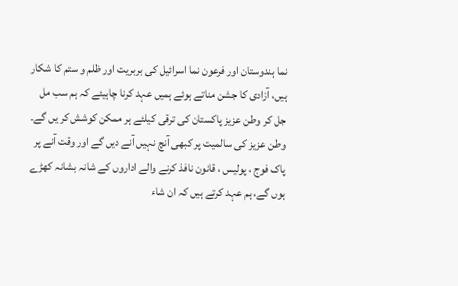نما ہندوستان اور فرعون نما اسرائیل کی بربریت اور ظلم و ستم کا شکار ہیں، آزادی کا جشن مناتے ہوئے ہمیں عہد کرنا چاہیئے کہ ہم سب مل جل کر وطن عزیز پاکستان کی ترقی کیلئے ہر ممکن کوشش کر یں گے۔ وطن عزیز کی سالمیت پر کبھی آنچ نہیں آنے دیں گے اور وقت آنے پر پاک فوج ، پولیس ، قانون نافذ کرنے والے اداروں کے شانہ بشانہ کھڑے ہوں گے، ہم عہد کرتے ہیں کہ ان شاء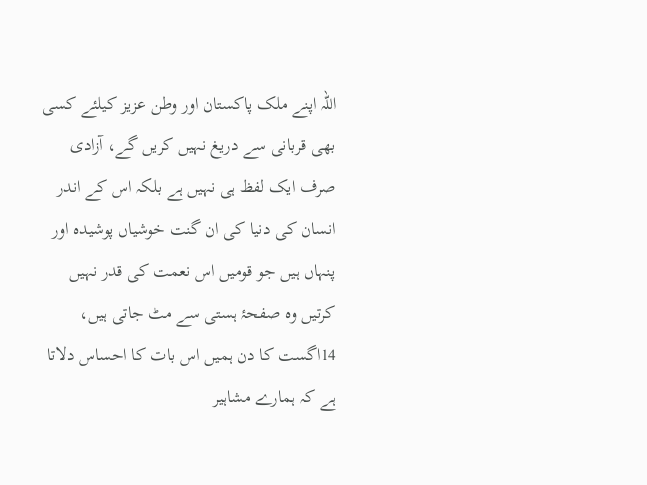اللہ اپنے ملک پاکستان اور وطن عزیز کیلئے کسی بھی قربانی سے دریغ نہیں کریں گے، آزادی صرف ایک لفظ ہی نہیں ہے بلکہ اس کے اندر انسان کی دنیا کی ان گنت خوشیاں پوشیدہ اور پنہاں ہیں جو قومیں اس نعمت کی قدر نہیں کرتیں وہ صفحۂ ہستی سے مٹ جاتی ہیں، 14اگست کا دن ہمیں اس بات کا احساس دلاتا ہے کہ ہمارے مشاہیر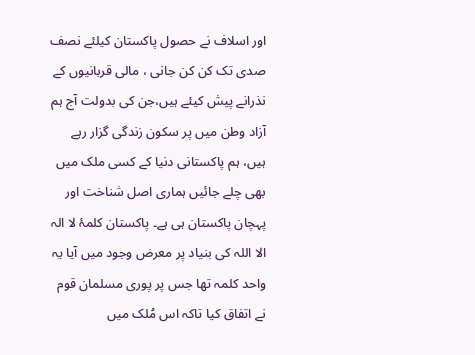اور اسلاف نے حصول پاکستان کیلئے نصف صدی تک کن کن جانی ، مالی قربانیوں کے نذرانے پیش کیئے ہیں،جن کی بدولت آج ہم آزاد وطن میں پر سکون زندگی گزار رہے ہیں، ہم پاکستانی دنیا کے کسی ملک میں بھی چلے جائیں ہماری اصل شناخت اور پہچان پاکستان ہی ہے۔ پاکستان کلمۂ لا الہ الا اللہ کی بنیاد پر معرض وجود میں آیا یہ واحد کلمہ تھا جس پر پوری مسلمان قوم نے اتفاق کیا تاکہ اس مُلک میں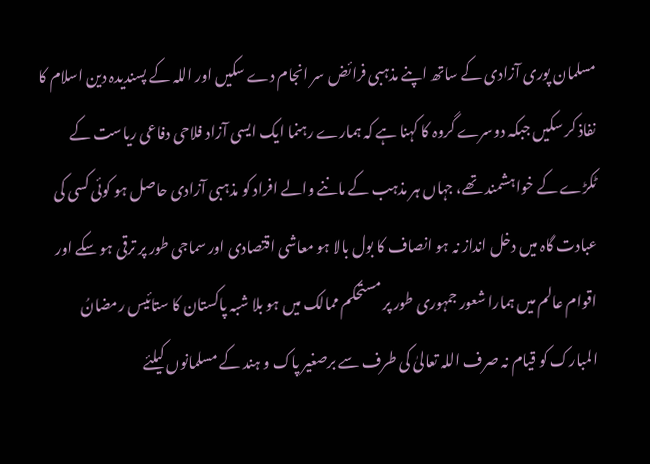مسلمان پوری آزادی کے ساتھ اپنے مذہبی فرائض سر انجام دے سکیں اور اللہ کے پسندیدہ دین اسلام کا نفاذ کر سکیں جبکہ دوسرے گروہ کا کہنا ہے کہ ہمارے رہنما ایک ایسی آزاد فلاحی دفاعی ریاست کے ٹکڑے کے خواہشمند تھے، جہاں ہر مذہب کے ماننے والے افراد کو مذہبی آزادی حاصل ہو کوئی کسی کی عبادت گاہ میں دخل انداز نہ ہو انصاف کا بول بالا ہو معاشی اقتصادی اور سماجی طور پر ترقی ہو سکے اور اقوام عالم میں ہمارا شعور جمہوری طور پر مستحکم ممالک میں ہو بلا شبہ پاکستان کا ستائیس رمضانُ المبارک کو قیام نہ صرف اللہ تعالیٰ کی طرف سے برصغیر پاک و ہند کے مسلمانوں کیلئے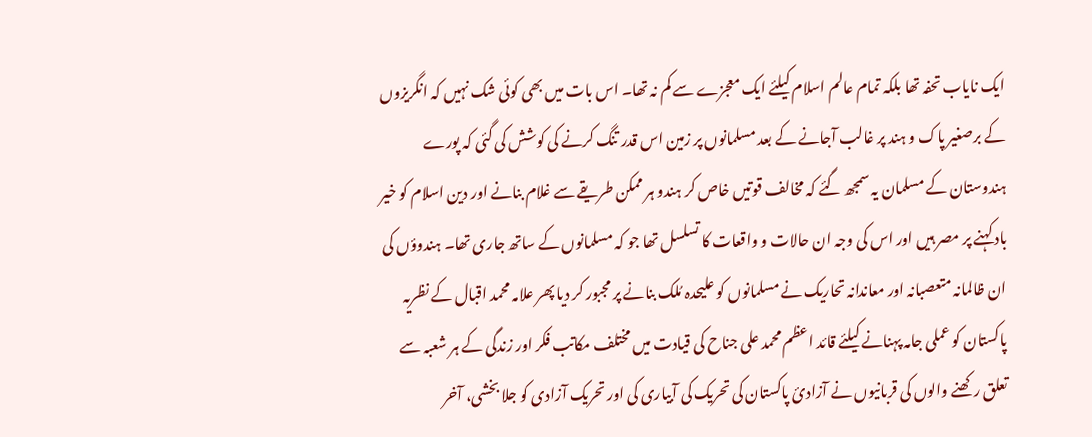ایک نایاب تحفہ تھا بلکہ تمام عالم اسلام کیلئے ایک معجزے سے کم نہ تھا۔ اس بات میں بھی کوئی شک نہیں کہ انگریزوں کے برصغیر پاک و ہند پر غالب آجانے کے بعد مسلمانوں پر زمین اس قدر تنگ کرنے کی کوشش کی گئی کہ پورے ہندوستان کے مسلمان یہ سمجھ گئے کہ مخالف قوتیں خاص کر ہندو ہر ممکن طریقے سے غلام بنانے اور دین اسلام کو خیر باد کہنے پر مصر ہیں اور اس کی وجہ ان حالات و واقعات کا تسلسل تھا جو کہ مسلمانوں کے ساتھ جاری تھا۔ ہندوؤں کی ان ظالمانہ متعصبانہ اور معاندانہ تحاریک نے مسلمانوں کو علیحدہ مُلک بنانے پر مجبور کر دیا پھر علامہ محمد اقبال کے نظریہ پاکستان کو عملی جامہ پہنانے کیلئے قائد اعظم محمد علی جناح کی قیادت میں مختلف مکاتب فکر اور زندگی کے ہر شعبہ سے تعلق رکھنے والوں کی قربانیوں نے آزادئ پاکستان کی تحریک کی آبیاری کی اور تحریک آزادی کو جلا بخشی، آخر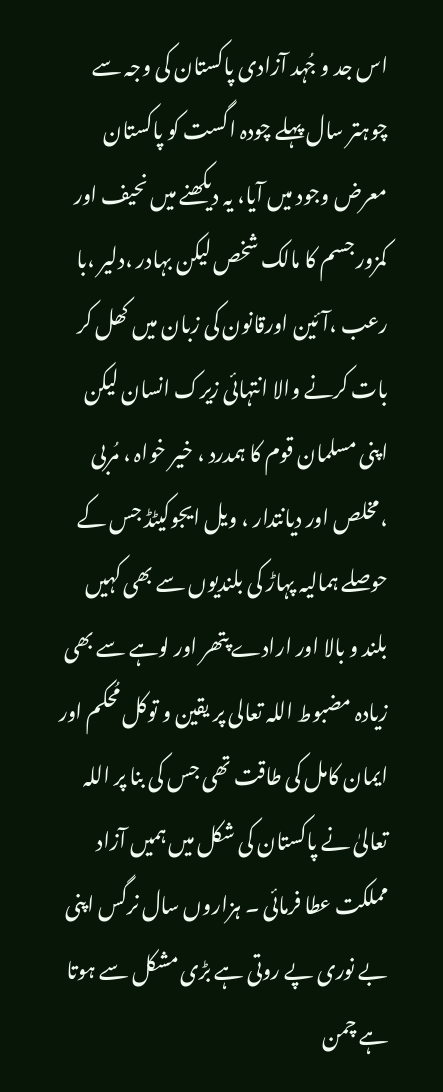اس جد و جُہد آزادی پاکستان کی وجہ سے چوہتر سال پہلے چودہ اگست کو پاکستان معرض وجود میں آیا، یہ دیکھنے میں نحیف اور کمزور جسم کا مالک شخص لیکن بہادر ،دلیر ،با رعب ،آئین اورقانون کی زبان میں کھل کر بات کرنے والا انتہائی زیرک انسان لیکن اپنی مسلمان قوم کا ہمدرد ، خیر خواہ ، مُربی ،مخلص اور دیانتدار ، ویل ایجوکیٹڈ جس کے حوصلے ہمالیہ پہاڑ کی بلندیوں سے بھی کہیں بلند و بالا اور ارادے پتھر اور لوہے سے بھی زیادہ مضبوط اللہ تعالی پر یقین و توکل مُحکم اور ایمان کامل کی طاقت تھی جس کی بنا پر اللہ تعالیٰ نے پاکستان کی شکل میں ہمیں آزاد مملکت عطا فرمائی ۔ ہزاروں سال نرگس اپنی بے نوری پے روتی ہے بڑی مشکل سے ہوتا ہے چمن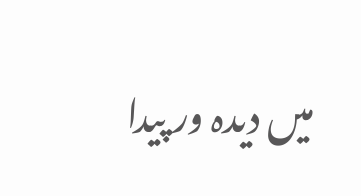میں دیدہ ور پیدا